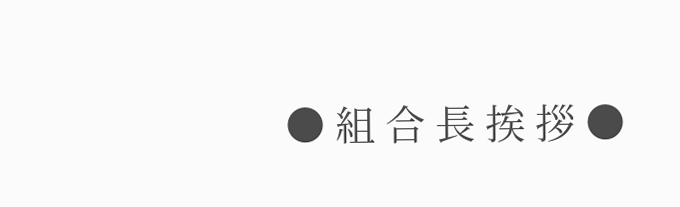● 組 合 長 挨 拶 ●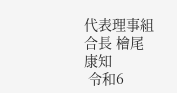代表理事組合長 檜尾 康知
 令和6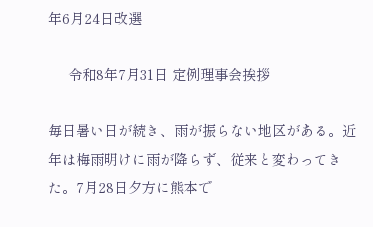年6月24日改選

     令和8年7月31日 定例理事会挨拶

毎日暑い日が続き、雨が振らない地区がある。近年は梅雨明けに雨が降らず、従来と変わってきた。7月28日夕方に熊本で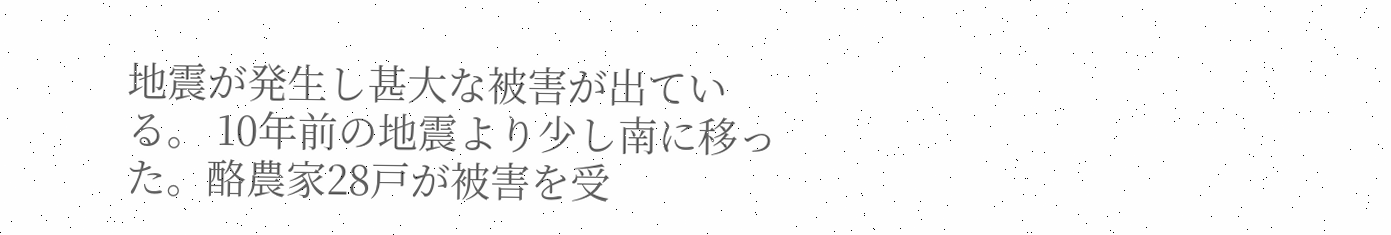地震が発生し甚大な被害が出ている。 10年前の地震より少し南に移った。酪農家28戸が被害を受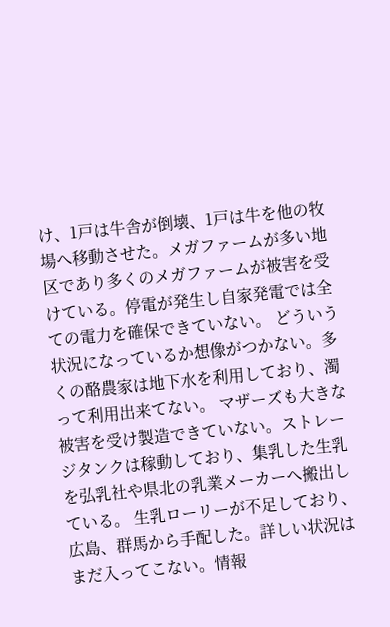け、1戸は牛舎が倒壊、1戸は牛を他の牧場へ移動させた。メガファームが多い地区であり多くのメガファームが被害を受けている。停電が発生し自家発電では全ての電力を確保できていない。 どういう状況になっているか想像がつかない。多くの酪農家は地下水を利用しており、濁って利用出来てない。 マザーズも大きな被害を受け製造できていない。ストレージタンクは稼動しており、集乳した生乳を弘乳社や県北の乳業メーカーへ搬出している。 生乳ローリーが不足しており、広島、群馬から手配した。詳しい状況はまだ入ってこない。情報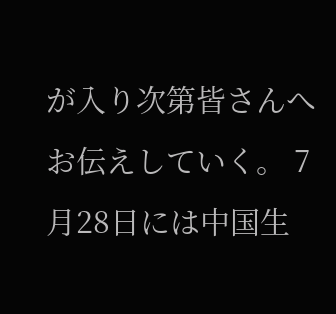が入り次第皆さんへお伝えしていく。 7月28日には中国生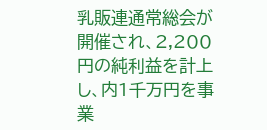乳販連通常総会が開催され、2,200円の純利益を計上し、内1千万円を事業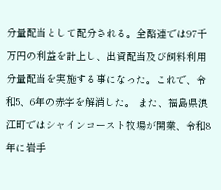分量配当として配分される。全酪連では97千万円の利益を計上し、出資配当及び飼料利用分量配当を実施する事になった。これで、令和5、6年の赤字を解消した。 また、福島県浪江町ではシャインコースト牧場が開業、令和8年に岩手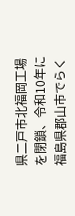県二戸市北福岡工場を閉鎖、令和10年に福島県郡山市でらく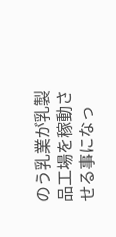のう乳業が乳製品工場を稼動させる事になっ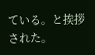ている。と挨拶された。